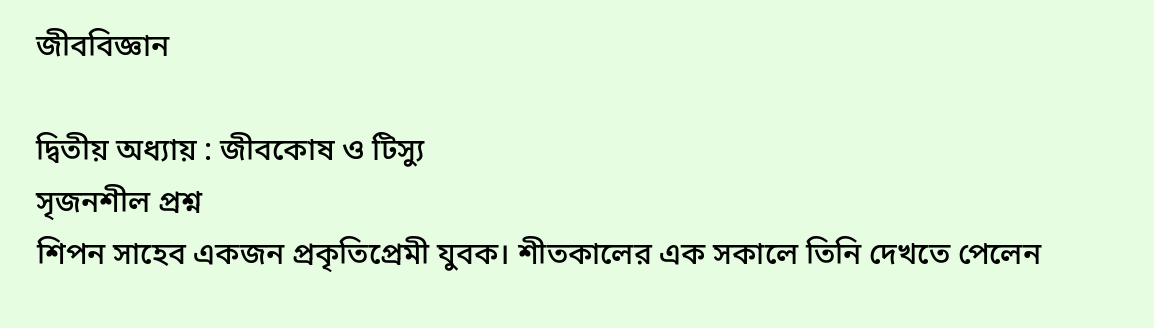জীববিজ্ঞান

দ্বিতীয় অধ্যায় : জীবকোষ ও টিস্যু
সৃজনশীল প্রশ্ন
শিপন সাহেব একজন প্রকৃতিপ্রেমী যুবক। শীতকালের এক সকালে তিনি দেখতে পেলেন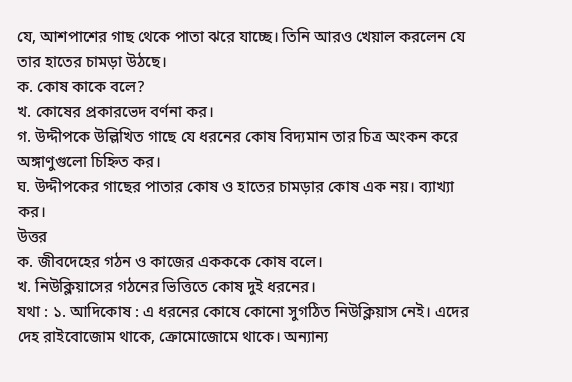যে, আশপাশের গাছ থেকে পাতা ঝরে যাচ্ছে। তিনি আরও খেয়াল করলেন যে তার হাতের চামড়া উঠছে।
ক. কোষ কাকে বলে?
খ. কোষের প্রকারভেদ বর্ণনা কর।
গ. উদ্দীপকে উল্লিখিত গাছে যে ধরনের কোষ বিদ্যমান তার চিত্র অংকন করে অঙ্গাণুগুলো চিহ্নিত কর।
ঘ. উদ্দীপকের গাছের পাতার কোষ ও হাতের চামড়ার কোষ এক নয়। ব্যাখ্যা কর।
উত্তর
ক. জীবদেহের গঠন ও কাজের একককে কোষ বলে।
খ. নিউক্লিয়াসের গঠনের ভিত্তিতে কোষ দুই ধরনের।
যথা : ১. আদিকোষ : এ ধরনের কোষে কোনো সুগঠিত নিউক্লিয়াস নেই। এদের দেহ রাইবোজোম থাকে, ক্রোমোজোমে থাকে। অন্যান্য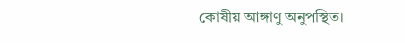কোষীয় আঙ্গাণু অনুপস্থিত।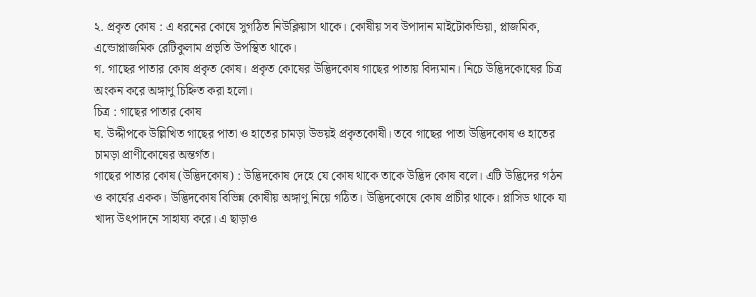২. প্রকৃত কোষ : এ ধরনের কোষে সুগঠিত নিউক্লিয়াস থাকে। কোষীয় সব উপাদান মাইটোকন্ডিয়া, প্লাজমিক, এন্ডোপ্লাজমিক রেটিকুলাম প্রভৃতি উপস্থিত থাকে।
গ. গাছের পাতার কোষ প্রকৃত কোষ। প্রকৃত কোষের উদ্ভিদকোষ গাছের পাতায় বিদ্যমান। নিচে উদ্ভিদকোষের চিত্র অংকন করে অঙ্গাণু চিহ্নিত করা হলো।
চিত্র : গাছের পাতার কোষ
ঘ. উদ্দীপকে উল্লিখিত গাছের পাতা ও হাতের চামড়া উভয়ই প্রকৃতকোষী। তবে গাছের পাতা উদ্ভিদকোষ ও হাতের চামড়া প্রাণীকোষের অন্তর্গত।
গাছের পাতার কোষ (উদ্ভিদকোষ) : উদ্ভিদকোষ দেহে যে কোষ থাকে তাকে উদ্ভিদ কোষ বলে। এটি উদ্ভিদের গঠন ও কার্যের একক। উদ্ভিদকোষ বিভিন্ন কোষীয় অঙ্গাণু নিয়ে গঠিত। উদ্ভিদকোষে কোষ প্রাচীর থাকে। প্লাসিড থাকে যা খাদ্য উৎপাদনে সাহায্য করে। এ ছাড়াও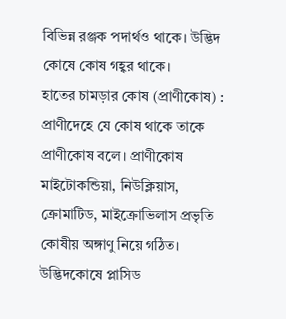বিভিন্ন রঞ্জক পদার্থও থাকে। উদ্ভিদ কোষে কোষ গহ্বর থাকে।
হাতের চামড়ার কোষ (প্রাণীকোষ) : প্রাণীদেহে যে কোষ থাকে তাকে প্রাণীকোষ বলে। প্রাণীকোষ মাইটোকন্ডিয়া, নিউক্লিয়াস, ক্রোমাটিড, মাইক্রোভিলাস প্রভৃতি কোষীয় অঙ্গাণু নিয়ে গঠিত। উদ্ভিদকোষে প্লাসিড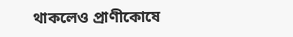থাকলেও প্রাণীকোষে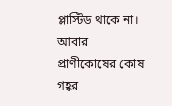প্লাস্টিড থাকে না। আবার প্রাণীকোষের কোষ গহ্বর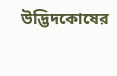উদ্ভিদকোষের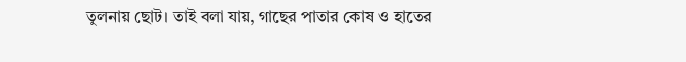তুলনায় ছোট। তাই বলা যায়, গাছের পাতার কোষ ও হাতের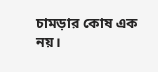চামড়ার কোষ এক নয়।